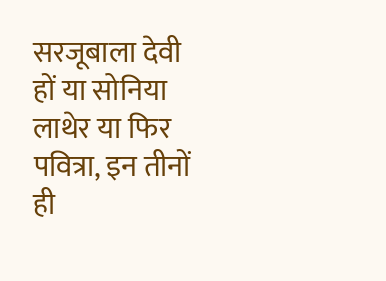सरजूबाला देवी हों या सोनिया लाथेर या फिर पवित्रा, इन तीनों ही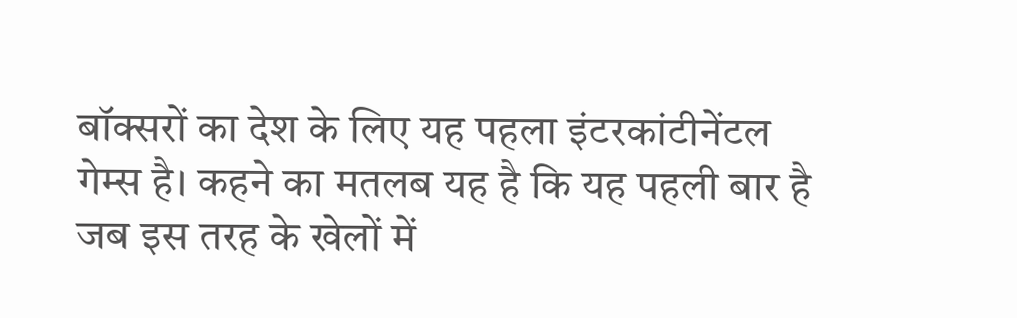बॉक्सरों का देश के लिए यह पहला इंटरकांटीनेंटल गेम्स है। कहने का मतलब यह है कि यह पहली बार है जब इस तरह के खेलों में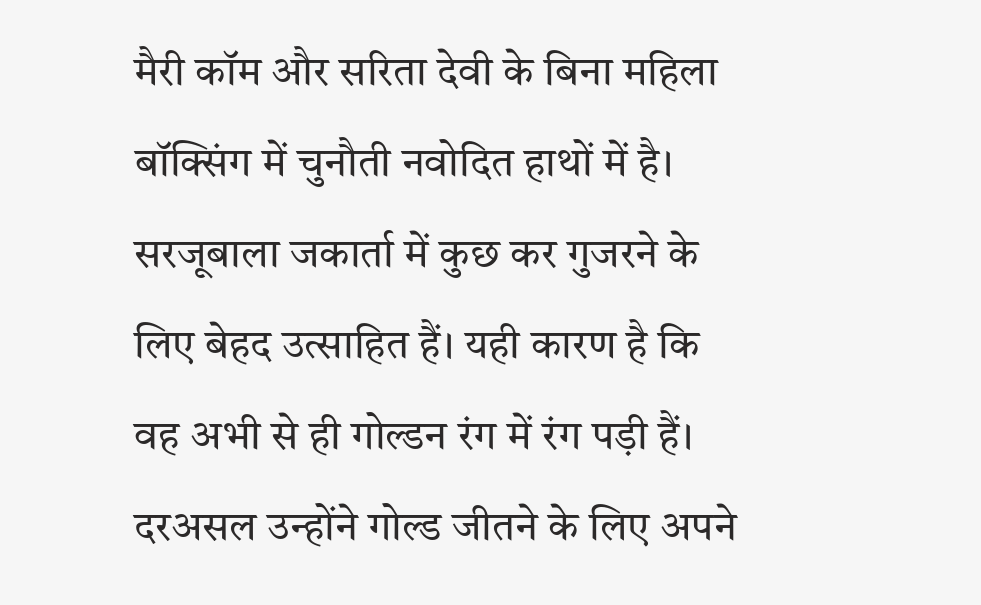मैरी कॉम और सरिता देवी के बिना महिला बॉक्सिंग में चुनौती नवोदित हाथों में है।
सरजूबाला जकार्ता में कुछ कर गुजरने के लिए बेहद उत्साहित हैं। यही कारण है कि वह अभी से ही गोल्डन रंग में रंग पड़ी हैं। दरअसल उन्होंने गोल्ड जीतने के लिए अपने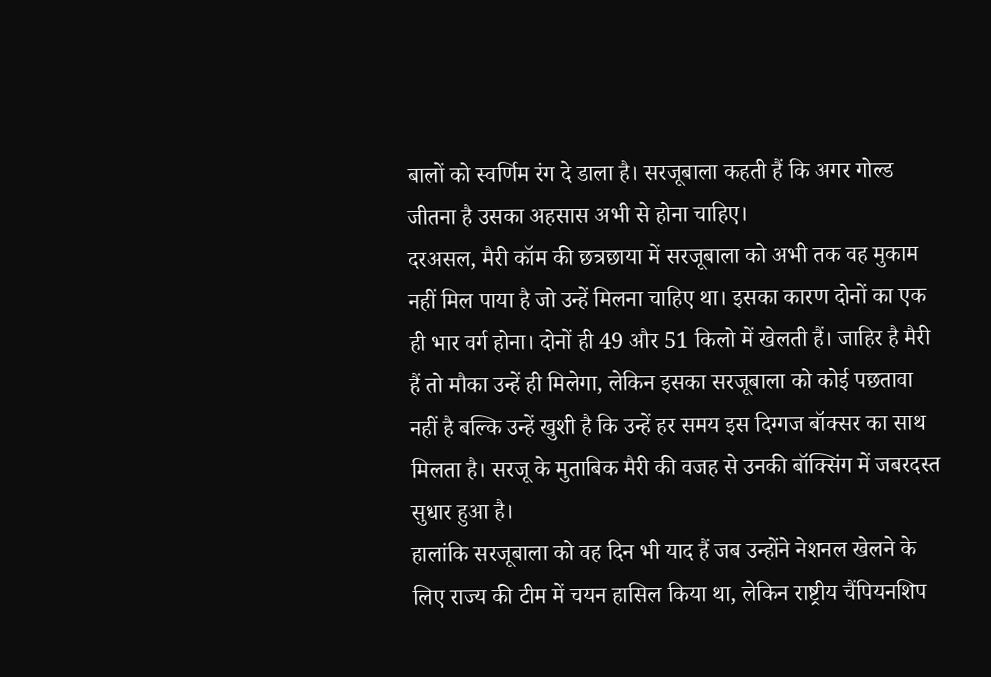बालों को स्वर्णिम रंग दे डाला है। सरजूबाला कहती हैं कि अगर गोल्ड जीतना है उसका अहसास अभी से होना चाहिए।
दरअसल, मैरी कॉम की छत्रछाया में सरजूबाला को अभी तक वह मुकाम नहीं मिल पाया है जो उन्हें मिलना चाहिए था। इसका कारण दोनों का एक ही भार वर्ग होना। दोनों ही 49 और 51 किलो में खेलती हैं। जाहिर है मैरी हैं तो मौका उन्हें ही मिलेगा, लेकिन इसका सरजूबाला को कोई पछतावा नहीं है बल्कि उन्हें खुशी है कि उन्हें हर समय इस दिग्गज बॉक्सर का साथ मिलता है। सरजू के मुताबिक मैरी की वजह से उनकी बॉक्सिंग में जबरदस्त सुधार हुआ है।
हालांकि सरजूबाला को वह दिन भी याद हैं जब उन्होंने नेशनल खेलने के लिए राज्य की टीम में चयन हासिल किया था, लेकिन राष्ट्रीय चैंपियनशिप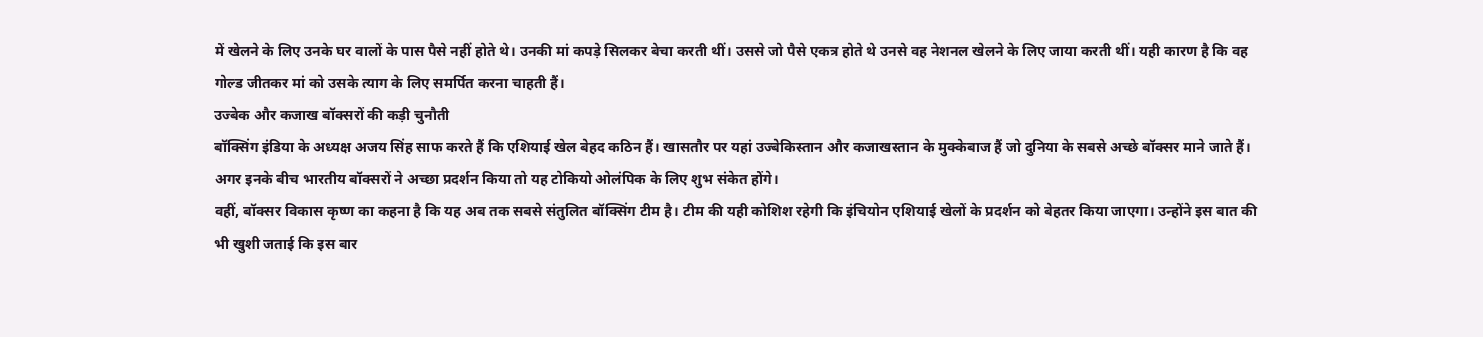में खेलने के लिए उनके घर वालों के पास पैसे नहीं होते थे। उनकी मां कपड़े सिलकर बेचा करती थीं। उससे जो पैसे एकत्र होते थे उनसे वह नेशनल खेलने के लिए जाया करती थीं। यही कारण है कि वह गोल्ड जीतकर मां को उसके त्याग के लिए समर्पित करना चाहती हैं।
उज्बेक और कजाख बॉक्सरों की कड़ी चुनौती
बॉक्सिंग इंडिया के अध्यक्ष अजय सिंह साफ करते हैं कि एशियाई खेल बेहद कठिन हैं। खासतौर पर यहां उज्बेकिस्तान और कजाखस्तान के मुक्केबाज हैं जो दुनिया के सबसे अच्छे बॉक्सर माने जाते हैं। अगर इनके बीच भारतीय बॉक्सरों ने अच्छा प्रदर्शन किया तो यह टोकियो ओलंपिक के लिए शुभ संकेत होंगे।
वहीं, बॉक्सर विकास कृष्ण का कहना है कि यह अब तक सबसे संतुलित बॉक्सिंग टीम है। टीम की यही कोशिश रहेगी कि इंचियोन एशियाई खेलों के प्रदर्शन को बेहतर किया जाएगा। उन्होंने इस बात की भी खुशी जताई कि इस बार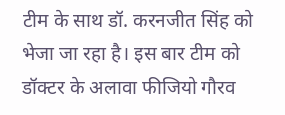टीम के साथ डॉ. करनजीत सिंह को भेजा जा रहा है। इस बार टीम को डॉक्टर के अलावा फीजियो गौरव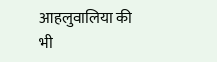आहलुवालिया की भी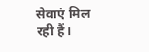सेवाएं मिल रही हैं।